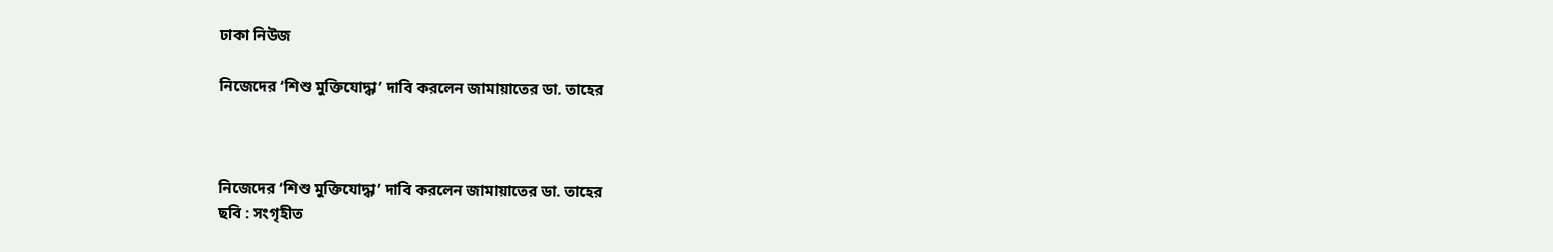ঢাকা নিউজ

নিজেদের ‘শিশু মুক্তিযোদ্ধা’ দাবি করলেন জামায়াতের ডা. তাহের



নিজেদের ‘শিশু মুক্তিযোদ্ধা’ দাবি করলেন জামায়াতের ডা. তাহের
ছবি : সংগৃহীত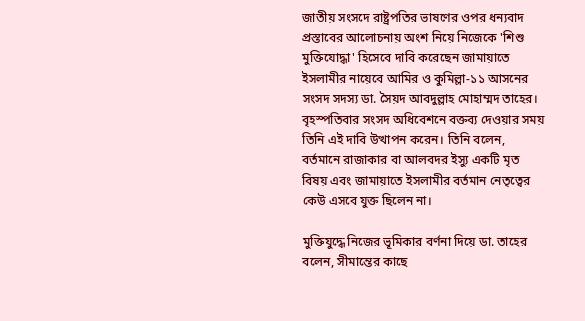জাতীয় সংসদে রাষ্ট্রপতির ভাষণের ওপর ধন্যবাদ প্রস্তাবের আলোচনায় অংশ নিয়ে নিজেকে 'শিশু মুক্তিযোদ্ধা' হিসেবে দাবি করেছেন জামায়াতে ইসলামীর নায়েবে আমির ও কুমিল্লা-১১ আসনের সংসদ সদস্য ডা. সৈয়দ আবদুল্লাহ মোহাম্মদ তাহের। বৃহস্পতিবার সংসদ অধিবেশনে বক্তব্য দেওয়ার সময় তিনি এই দাবি উত্থাপন করেন। তিনি বলেন, বর্তমানে রাজাকার বা আলবদর ইস্যু একটি মৃত বিষয় এবং জামায়াতে ইসলামীর বর্তমান নেতৃত্বের কেউ এসবে যুক্ত ছিলেন না।

মুক্তিযুদ্ধে নিজের ভূমিকার বর্ণনা দিয়ে ডা. তাহের বলেন, সীমান্তের কাছে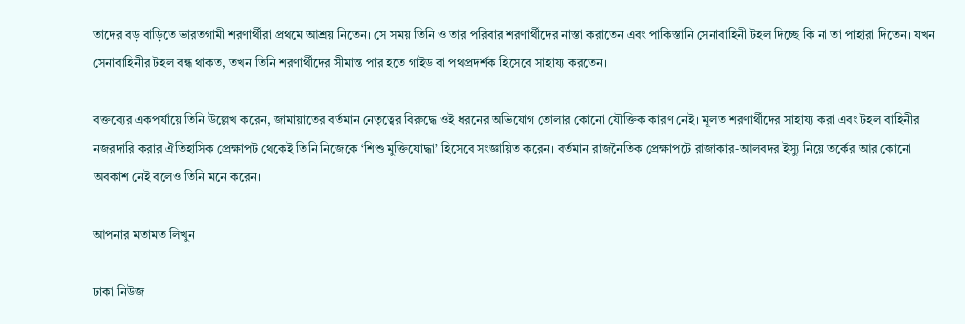তাদের বড় বাড়িতে ভারতগামী শরণার্থীরা প্রথমে আশ্রয় নিতেন। সে সময় তিনি ও তার পরিবার শরণার্থীদের নাস্তা করাতেন এবং পাকিস্তানি সেনাবাহিনী টহল দিচ্ছে কি না তা পাহারা দিতেন। যখন সেনাবাহিনীর টহল বন্ধ থাকত, তখন তিনি শরণার্থীদের সীমান্ত পার হতে গাইড বা পথপ্রদর্শক হিসেবে সাহায্য করতেন।

বক্তব্যের একপর্যায়ে তিনি উল্লেখ করেন, জামায়াতের বর্তমান নেতৃত্বের বিরুদ্ধে ওই ধরনের অভিযোগ তোলার কোনো যৌক্তিক কারণ নেই। মূলত শরণার্থীদের সাহায্য করা এবং টহল বাহিনীর নজরদারি করার ঐতিহাসিক প্রেক্ষাপট থেকেই তিনি নিজেকে ‘শিশু মুক্তিযোদ্ধা’ হিসেবে সংজ্ঞায়িত করেন। বর্তমান রাজনৈতিক প্রেক্ষাপটে রাজাকার-আলবদর ইস্যু নিয়ে তর্কের আর কোনো অবকাশ নেই বলেও তিনি মনে করেন।

আপনার মতামত লিখুন

ঢাকা নিউজ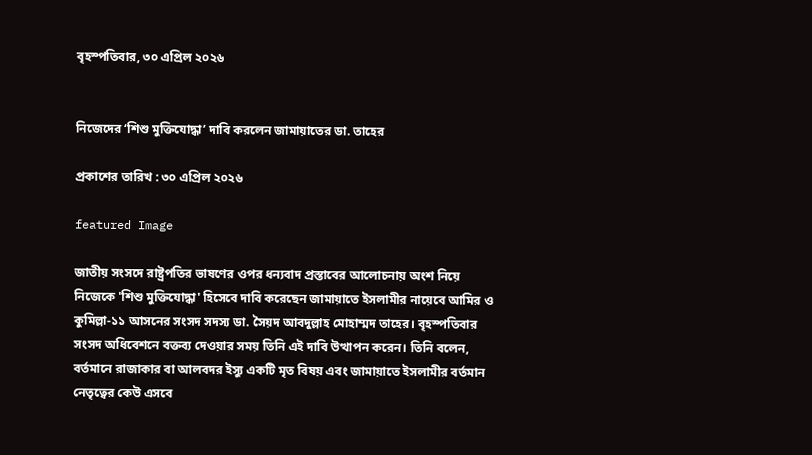বৃহস্পতিবার, ৩০ এপ্রিল ২০২৬


নিজেদের ‘শিশু মুক্তিযোদ্ধা’ দাবি করলেন জামায়াতের ডা. তাহের

প্রকাশের তারিখ : ৩০ এপ্রিল ২০২৬

featured Image

জাতীয় সংসদে রাষ্ট্রপতির ভাষণের ওপর ধন্যবাদ প্রস্তাবের আলোচনায় অংশ নিয়ে নিজেকে 'শিশু মুক্তিযোদ্ধা' হিসেবে দাবি করেছেন জামায়াতে ইসলামীর নায়েবে আমির ও কুমিল্লা-১১ আসনের সংসদ সদস্য ডা. সৈয়দ আবদুল্লাহ মোহাম্মদ তাহের। বৃহস্পতিবার সংসদ অধিবেশনে বক্তব্য দেওয়ার সময় তিনি এই দাবি উত্থাপন করেন। তিনি বলেন, বর্তমানে রাজাকার বা আলবদর ইস্যু একটি মৃত বিষয় এবং জামায়াতে ইসলামীর বর্তমান নেতৃত্বের কেউ এসবে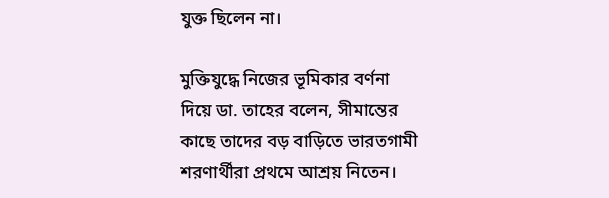যুক্ত ছিলেন না।

মুক্তিযুদ্ধে নিজের ভূমিকার বর্ণনা দিয়ে ডা. তাহের বলেন, সীমান্তের কাছে তাদের বড় বাড়িতে ভারতগামী শরণার্থীরা প্রথমে আশ্রয় নিতেন।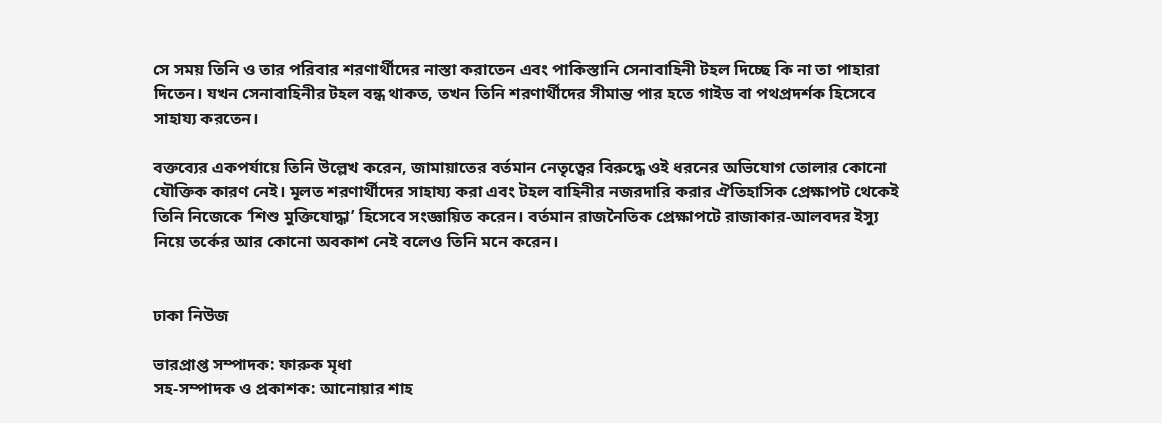সে সময় তিনি ও তার পরিবার শরণার্থীদের নাস্তা করাতেন এবং পাকিস্তানি সেনাবাহিনী টহল দিচ্ছে কি না তা পাহারা দিতেন। যখন সেনাবাহিনীর টহল বন্ধ থাকত, তখন তিনি শরণার্থীদের সীমান্ত পার হতে গাইড বা পথপ্রদর্শক হিসেবে সাহায্য করতেন।

বক্তব্যের একপর্যায়ে তিনি উল্লেখ করেন, জামায়াতের বর্তমান নেতৃত্বের বিরুদ্ধে ওই ধরনের অভিযোগ তোলার কোনো যৌক্তিক কারণ নেই। মূলত শরণার্থীদের সাহায্য করা এবং টহল বাহিনীর নজরদারি করার ঐতিহাসিক প্রেক্ষাপট থেকেই তিনি নিজেকে ‘শিশু মুক্তিযোদ্ধা’ হিসেবে সংজ্ঞায়িত করেন। বর্তমান রাজনৈতিক প্রেক্ষাপটে রাজাকার-আলবদর ইস্যু নিয়ে তর্কের আর কোনো অবকাশ নেই বলেও তিনি মনে করেন।


ঢাকা নিউজ

ভারপ্রাপ্ত সম্পাদক: ফারুক মৃধা
সহ-সম্পাদক ও প্রকাশক: আনোয়ার শাহ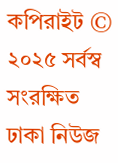কপিরাইট © ২০২৫ সর্বস্ব সংরক্ষিত ঢাকা নিউজ